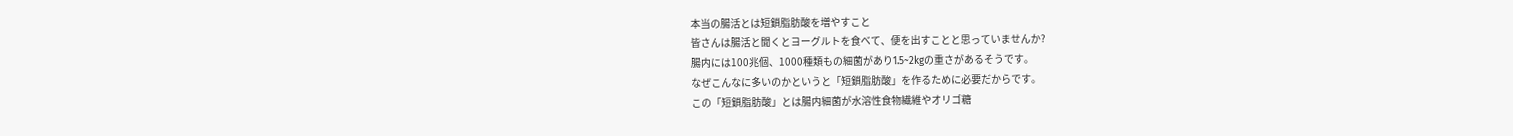本当の腸活とは短鎖脂肪酸を増やすこと
皆さんは腸活と聞くとヨーグルトを食べて、便を出すことと思っていませんか?
腸内には100兆個、1000種類もの細菌があり1.5~2kgの重さがあるそうです。
なぜこんなに多いのかというと「短鎖脂肪酸」を作るために必要だからです。
この「短鎖脂肪酸」とは腸内細菌が水溶性食物繊維やオリゴ糖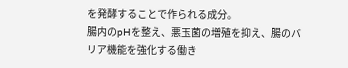を発酵することで作られる成分。
腸内のpHを整え、悪玉菌の増殖を抑え、腸のバリア機能を強化する働き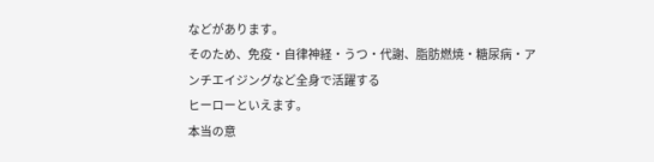などがあります。
そのため、免疫・自律神経・うつ・代謝、脂肪燃焼・糖尿病・アンチエイジングなど全身で活躍する
ヒーローといえます。
本当の意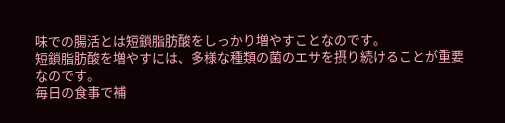味での腸活とは短鎖脂肪酸をしっかり増やすことなのです。
短鎖脂肪酸を増やすには、多様な種類の菌のエサを摂り続けることが重要なのです。
毎日の食事で補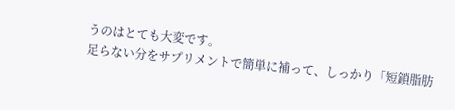うのはとても大変です。
足らない分をサプリメントで簡単に補って、しっかり「短鎖脂肪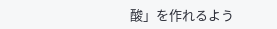酸」を作れるよう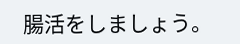腸活をしましょう。